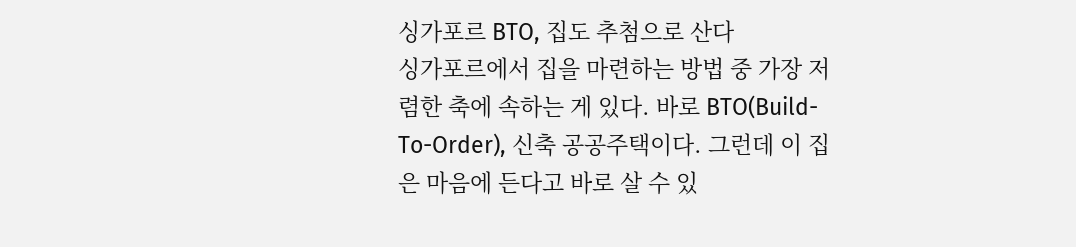싱가포르 BTO, 집도 추첨으로 산다
싱가포르에서 집을 마련하는 방법 중 가장 저렴한 축에 속하는 게 있다. 바로 BTO(Build-To-Order), 신축 공공주택이다. 그런데 이 집은 마음에 든다고 바로 살 수 있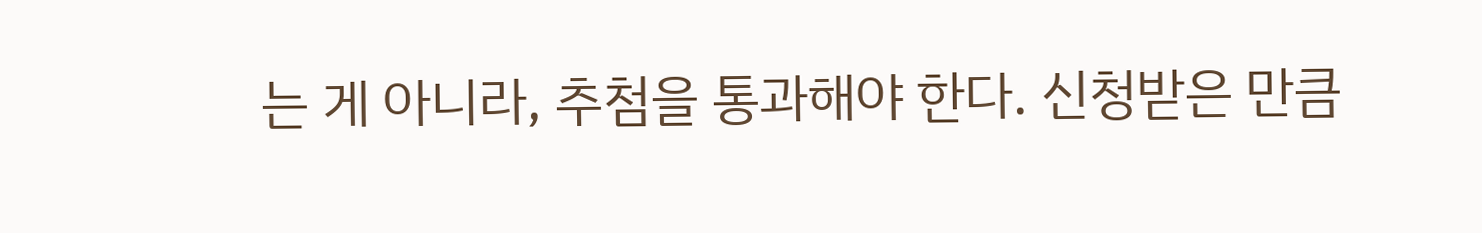는 게 아니라, 추첨을 통과해야 한다. 신청받은 만큼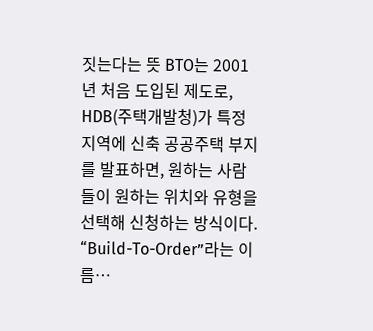짓는다는 뜻 BTO는 2001년 처음 도입된 제도로, HDB(주택개발청)가 특정 지역에 신축 공공주택 부지를 발표하면, 원하는 사람들이 원하는 위치와 유형을 선택해 신청하는 방식이다. “Build-To-Order”라는 이름…